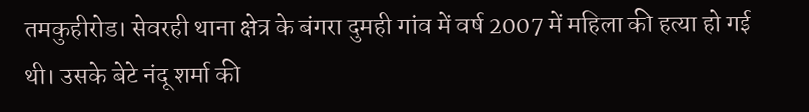तमकुहीरोड। सेवरही थाना क्षेत्र के बंगरा दुमही गांव में वर्ष 2007 में महिला की हत्या हो गई थी। उसके बेटे नंदू शर्मा की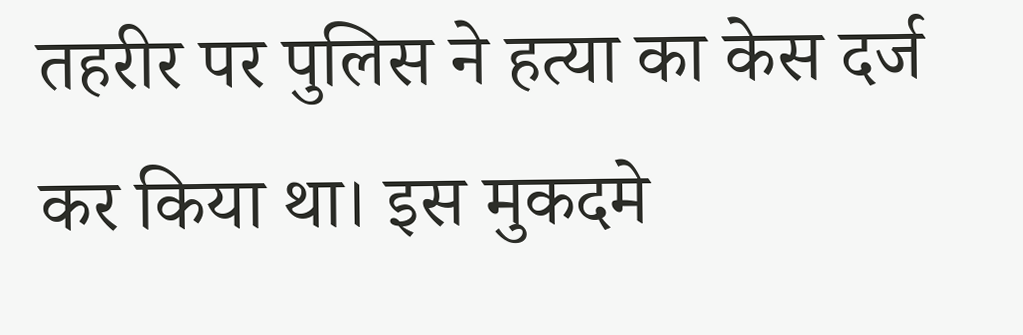तहरीर पर पुलिस ने हत्या का केस दर्ज कर किया था। इस मुकदमे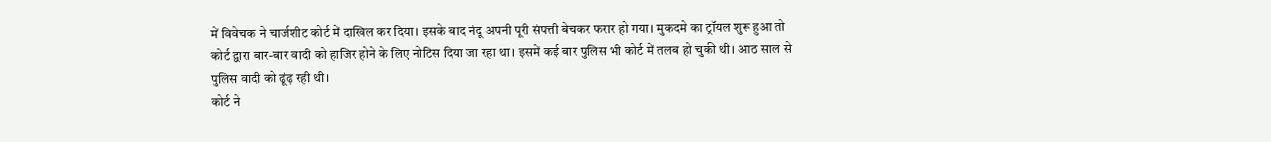में विवेचक ने चार्जशीट कोर्ट में दाखिल कर दिया। इसके बाद नंदू अपनी पूरी संपत्ती बेचकर फरार हो गया। मुकदमे का ट्रॉयल शुरू हुआ तो कोर्ट द्वारा बार-बार वादी को हाजिर होने के लिए नोटिस दिया जा रहा था। इसमें कई बार पुलिस भी कोर्ट में तलब हो चुकी थी। आठ साल से पुलिस वादी को ढूंढ़ रही थी।
कोर्ट ने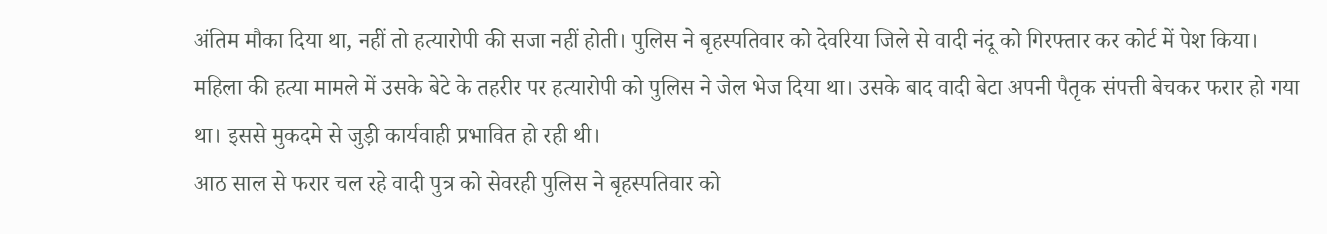अंतिम मौका दिया था, नहीं तो हत्यारोपी की सजा नहीं होती। पुलिस ने बृहस्पतिवार को देवरिया जिले से वादी नंदू को गिरफ्तार कर कोर्ट में पेश किया। महिला की हत्या मामले में उसके बेटे के तहरीर पर हत्यारोपी को पुलिस ने जेल भेज दिया था। उसके बाद वादी बेटा अपनी पैतृक संपत्ती बेचकर फरार हो गया था। इससे मुकदमे से जुड़ी कार्यवाही प्रभावित हो रही थी।
आठ साल से फरार चल रहे वादी पुत्र को सेवरही पुलिस ने बृहस्पतिवार को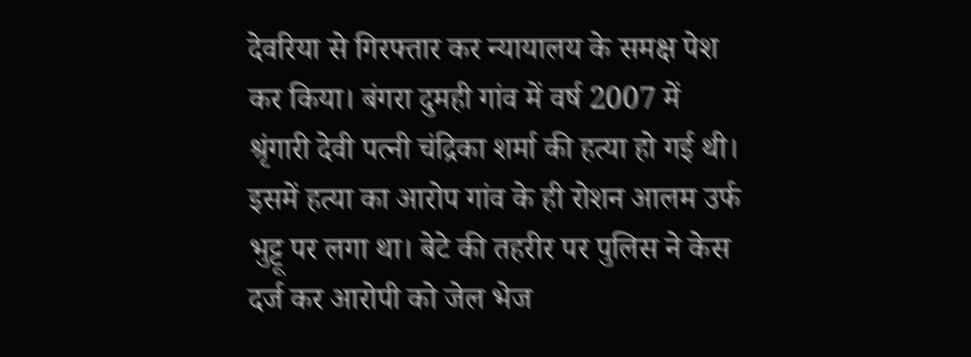देवरिया से गिरफ्तार कर न्यायालय के समक्ष पेश कर किया। बंगरा दुमही गांव में वर्ष 2007 में श्रृंगारी देवी पत्नी चंद्रिका शर्मा की हत्या हो गई थी। इसमें हत्या का आरोप गांव के ही रोशन आलम उर्फ भुट्टू पर लगा था। बेटे की तहरीर पर पुलिस ने केस दर्ज कर आरोपी को जेल भेज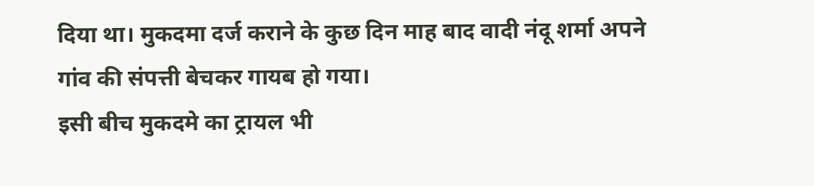दिया था। मुकदमा दर्ज कराने के कुछ दिन माह बाद वादी नंदू शर्मा अपने गांव की संपत्ती बेचकर गायब हो गया।
इसी बीच मुकदमे का ट्रायल भी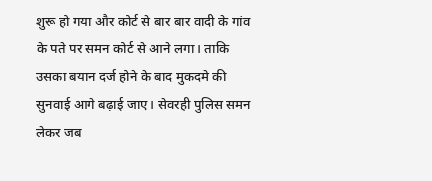शुरू हो गया और कोर्ट से बार बार वादी के गांव के पते पर समन कोर्ट से आने लगा। ताकि उसका बयान दर्ज होने के बाद मुकदमे की सुनवाई आगे बढ़ाई जाए। सेवरही पुलिस समन लेकर जब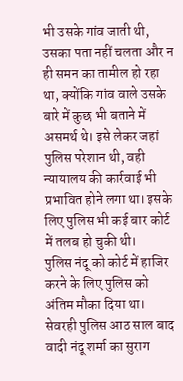भी उसके गांव जाती थी, उसका पता नहीं चलता और न ही समन का तामील हो रहा था, क्योंकि गांव वाले उसके बारे में कुछ भी बताने में असमर्थ थे। इसे लेकर जहां पुलिस परेशान थी, वही न्यायालय की कार्रवाई भी प्रभावित होने लगा था। इसके लिए पुलिस भी कई बार कोर्ट में तलब हो चुकी थी।
पुलिस नंदू को कोर्ट में हाजिर करने के लिए पुलिस को अंतिम मौका दिया था। सेवरही पुलिस आठ साल बाद वादी नंदू शर्मा का सुराग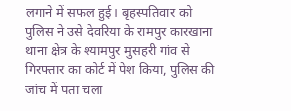लगाने में सफल हुई। बृहस्पतिवार को पुलिस ने उसे देवरिया के रामपुर कारखाना थाना क्षेत्र के श्यामपुर मुसहरी गांव से गिरफ्तार का कोर्ट में पेश किया, पुलिस की जांच में पता चला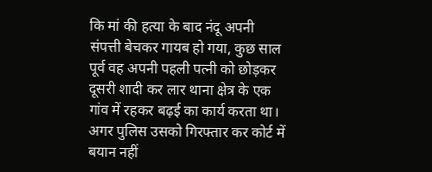कि मां की हत्या के बाद नंदू अपनी संपत्ती बेचकर गायब हो गया, कुछ साल पूर्व वह अपनी पहली पत्नी को छोड़कर दूसरी शादी कर लार थाना क्षेत्र के एक गांव में रहकर बढ़ई का कार्य करता था। अगर पुलिस उसको गिरफ्तार कर कोर्ट में बयान नहीं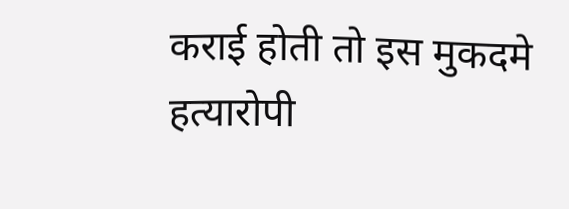कराई होती तो इस मुकदमे हत्यारोपी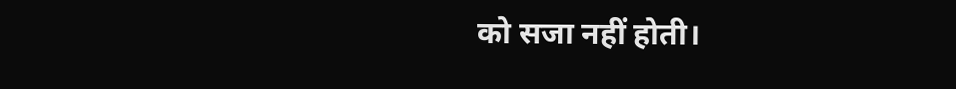को सजा नहीं होती।